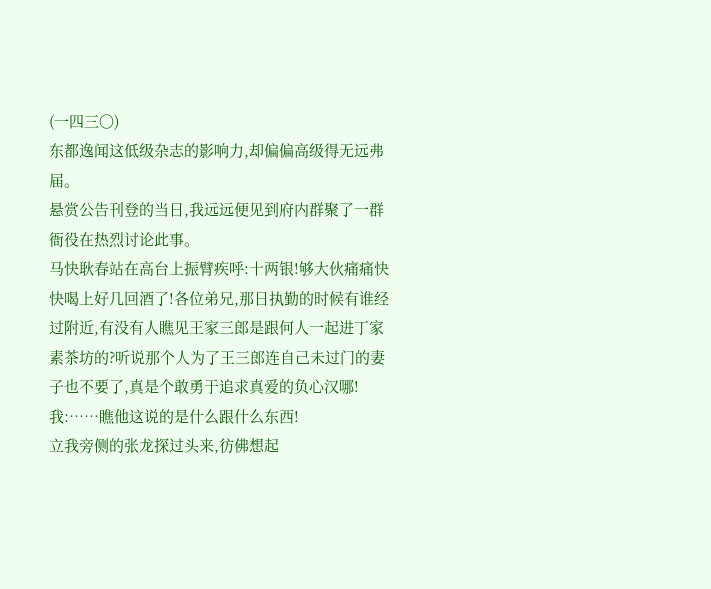(一四三〇)
东都逸闻这低级杂志的影响力,却偏偏高级得无远弗届。
悬赏公告刊登的当日,我远远便见到府内群聚了一群衙役在热烈讨论此事。
马快耿春站在高台上振臂疾呼:十两银!够大伙痛痛快快喝上好几回酒了!各位弟兄,那日执勤的时候有谁经过附近,有没有人瞧见王家三郎是跟何人一起进丁家素茶坊的?听说那个人为了王三郎连自己未过门的妻子也不要了,真是个敢勇于追求真爱的负心汉哪!
我:……瞧他这说的是什么跟什么东西!
立我旁侧的张龙探过头来,彷佛想起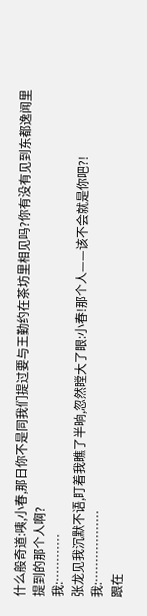什么般奇道:咦,小春,那日你不是同我们提过要与王勤约在茶坊里相见吗?你有没有见到东都逸闻里提到的那个人啊?
我:…………
张龙见我沉默不语,盯着我瞧了半晌,忽然瞠大了眼:小春!那个人——该不会就是你吧?!
我:………………
跟在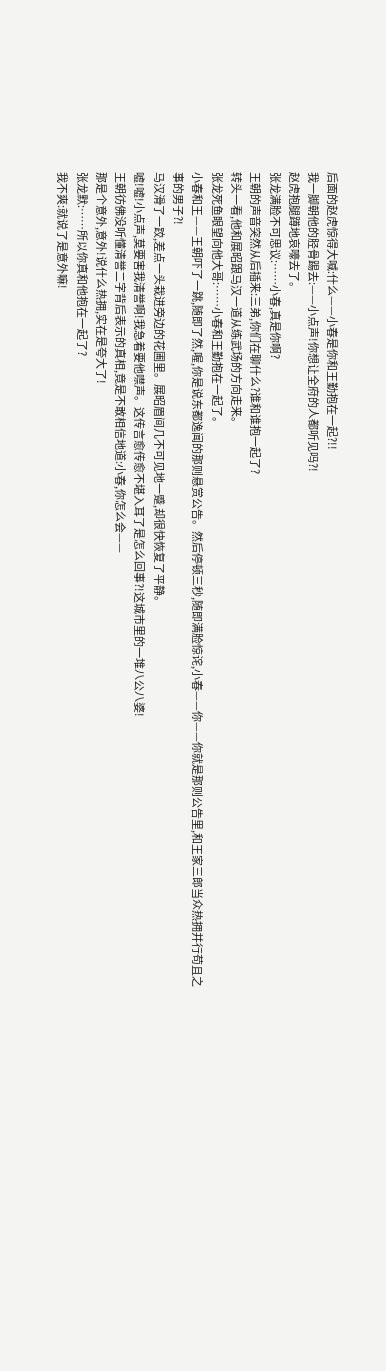后面的赵虎惊得大喊:什么——小春是你和王勤抱在一起?!!
我一脚朝他的胫骨踢去:——小点声!你想让全府的人都听见吗?!
赵虎抱腿蹲地哀嚎去了。
张龙满脸不可思议:……小春,真是你啊?
王朝的声音突然从后插来:三弟,你们在聊什么?谁和谁抱一起了?
转头一看,他和展昭跟马汉一道从练武场的方向走来。
张龙死鱼眼望向他大哥:……小春和王勤抱在一起了。
小春和王——王朝吓了一跳,随即了然,喔,你是说东都逸闻的那则悬赏公告。然后停顿三秒,随即满脸惊诧,小春——你——你就是那则公告里,和王家三郎当众热拥并行苟且之事的男子?!
马汉滑了一跤,差点一头栽进旁边的花圃里。展昭眉间几不可见地一蹙,却很快恢复了平静。
嘘!嘘!小点声,莫要害我清誉啊!我急着要他噤声。这传言愈传愈不堪入耳了是怎么回事?!这城市里的一堆八公八婆!
王朝彷佛没听懂清誉二字背后表示的真相,竟是不敢相信地道:小春,你怎么会——
那是个意外,意外!说什么热拥,实在是夸大了!
张龙默:……所以你真和他抱在一起了?
我不爽:就说了是意外嘛!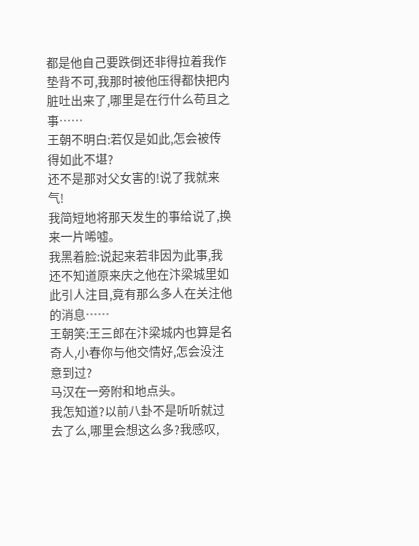都是他自己要跌倒还非得拉着我作垫背不可,我那时被他压得都快把内脏吐出来了,哪里是在行什么苟且之事……
王朝不明白:若仅是如此,怎会被传得如此不堪?
还不是那对父女害的!说了我就来气!
我简短地将那天发生的事给说了,换来一片唏嘘。
我黑着脸:说起来若非因为此事,我还不知道原来庆之他在汴梁城里如此引人注目,竟有那么多人在关注他的消息……
王朝笑:王三郎在汴梁城内也算是名奇人,小春你与他交情好,怎会没注意到过?
马汉在一旁附和地点头。
我怎知道?以前八卦不是听听就过去了么,哪里会想这么多?我感叹,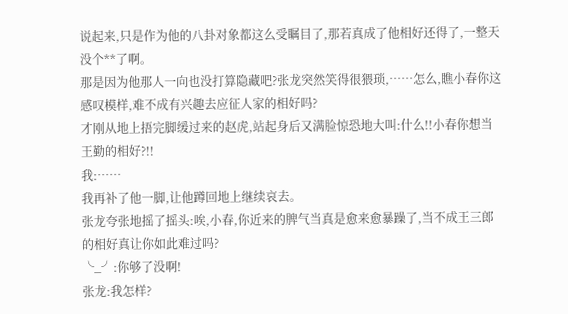说起来,只是作为他的八卦对象都这么受瞩目了,那若真成了他相好还得了,一整天没个**了啊。
那是因为他那人一向也没打算隐藏吧?张龙突然笑得很猥琐,……怎么,瞧小春你这感叹模样,难不成有兴趣去应征人家的相好吗?
才刚从地上捂完脚缓过来的赵虎,站起身后又满脸惊恐地大叫:什么!!小春你想当王勤的相好?!!
我:……
我再补了他一脚,让他蹲回地上继续哀去。
张龙夸张地摇了摇头:唉,小春,你近来的脾气当真是愈来愈暴躁了,当不成王三郎的相好真让你如此难过吗?
╰_╯:你够了没啊!
张龙:我怎样?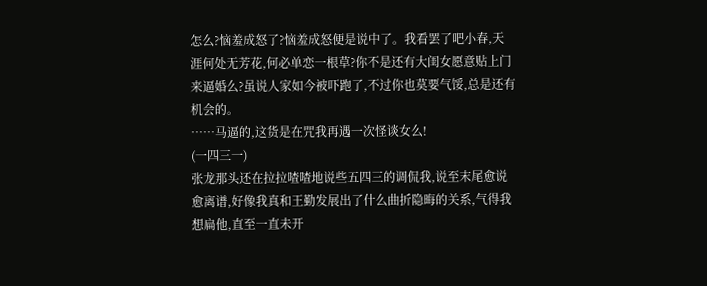怎么?恼羞成怒了?恼羞成怒便是说中了。我看罢了吧小春,天涯何处无芳花,何必单恋一根草?你不是还有大闺女愿意贴上门来逼婚么?虽说人家如今被吓跑了,不过你也莫要气馁,总是还有机会的。
……马逼的,这货是在咒我再遇一次怪谈女么!
(一四三一)
张龙那头还在拉拉喳喳地说些五四三的调侃我,说至末尾愈说愈离谱,好像我真和王勤发展出了什么曲折隐晦的关系,气得我想扁他,直至一直未开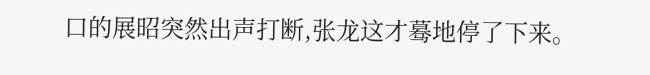口的展昭突然出声打断,张龙这才蓦地停了下来。